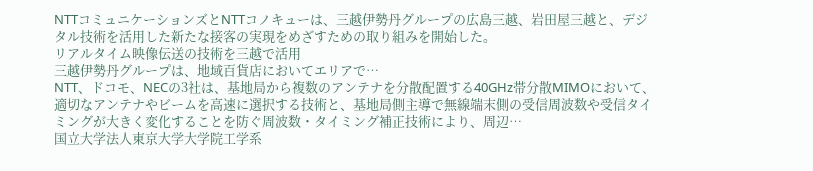NTTコミュニケーションズとNTTコノキューは、三越伊勢丹グループの広島三越、岩田屋三越と、デジタル技術を活用した新たな接客の実現をめざすための取り組みを開始した。
リアルタイム映像伝送の技術を三越で活用
三越伊勢丹グループは、地域百貨店においてエリアで…
NTT、ドコモ、NECの3社は、基地局から複数のアンテナを分散配置する40GHz帯分散MIMOにおいて、適切なアンテナやビームを高速に選択する技術と、基地局側主導で無線端末側の受信周波数や受信タイミングが大きく変化することを防ぐ周波数・タイミング補正技術により、周辺…
国立大学法人東京大学大学院工学系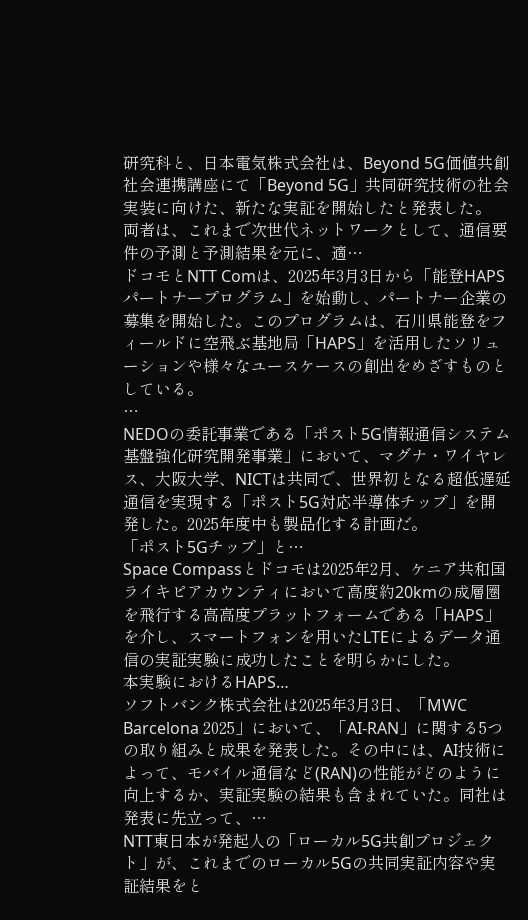研究科と、日本電気株式会社は、Beyond 5G価値共創社会連携講座にて「Beyond 5G」共同研究技術の社会実装に向けた、新たな実証を開始したと発表した。
両者は、これまで次世代ネットワークとして、通信要件の予測と予測結果を元に、適…
ドコモとNTT Comは、2025年3月3日から「能登HAPSパートナープログラム」を始動し、パートナー企業の募集を開始した。このプログラムは、石川県能登をフィールドに空飛ぶ基地局「HAPS」を活用したソリューションや様々なユースケースの創出をめざすものとしている。
…
NEDOの委託事業である「ポスト5G情報通信システム基盤強化研究開発事業」において、マグナ・ワイヤレス、大阪大学、NICTは共同で、世界初となる超低遅延通信を実現する「ポスト5G対応半導体チップ」を開発した。2025年度中も製品化する計画だ。
「ポスト5Gチップ」と…
Space Compassとドコモは2025年2月、ケニア共和国ライキピアカウンティにおいて高度約20kmの成層圏を飛行する高高度プラットフォームである「HAPS」を介し、スマートフォンを用いたLTEによるデータ通信の実証実験に成功したことを明らかにした。
本実験におけるHAPS…
ソフトバンク株式会社は2025年3月3日、「MWC Barcelona 2025」において、「AI-RAN」に関する5つの取り組みと成果を発表した。その中には、AI技術によって、モバイル通信など(RAN)の性能がどのように向上するか、実証実験の結果も含まれていた。同社は発表に先立って、…
NTT東日本が発起人の「ローカル5G共創プロジェクト」が、これまでのローカル5Gの共同実証内容や実証結果をと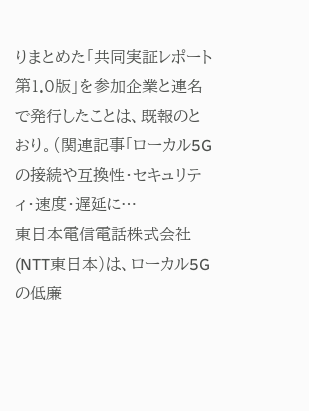りまとめた「共同実証レポート第1.0版」を参加企業と連名で発行したことは、既報のとおり。(関連記事「ローカル5Gの接続や互換性・セキュリティ・速度・遅延に…
東日本電信電話株式会社(NTT東日本)は、ローカル5Gの低廉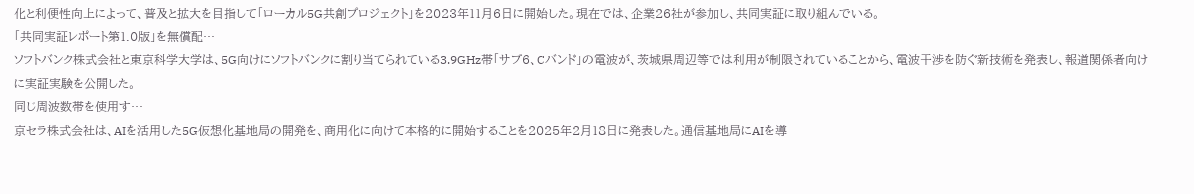化と利便性向上によって、普及と拡大を目指して「ローカル5G共創プロジェクト」を2023年11月6日に開始した。現在では、企業26社が参加し、共同実証に取り組んでいる。
「共同実証レポート第1.0版」を無償配…
ソフトバンク株式会社と東京科学大学は、5G向けにソフトバンクに割り当てられている3.9GHz帯「サブ6、Cバンド」の電波が、茨城県周辺等では利用が制限されていることから、電波干渉を防ぐ新技術を発表し、報道関係者向けに実証実験を公開した。
同じ周波数帯を使用す…
京セラ株式会社は、AIを活用した5G仮想化基地局の開発を、商用化に向けて本格的に開始することを2025年2月18日に発表した。通信基地局にAIを導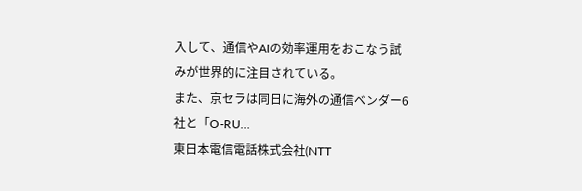入して、通信やAIの効率運用をおこなう試みが世界的に注目されている。
また、京セラは同日に海外の通信ベンダー6社と「O-RU…
東日本電信電話株式会社(NTT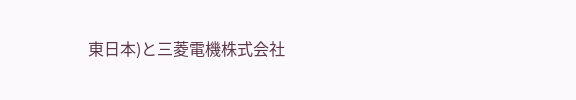東日本)と三菱電機株式会社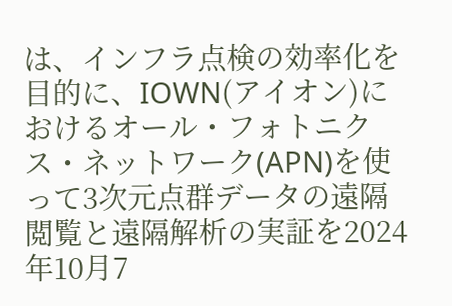は、インフラ点検の効率化を目的に、IOWN(アイオン)におけるオール・フォトニクス・ネットワーク(APN)を使って3次元点群データの遠隔閲覧と遠隔解析の実証を2024年10月7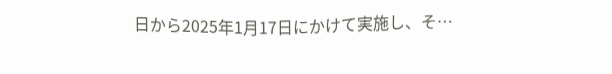日から2025年1月17日にかけて実施し、そ…